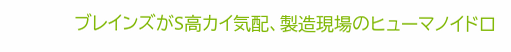ブレインズがS高カイ気配、製造現場のヒューマノイドロ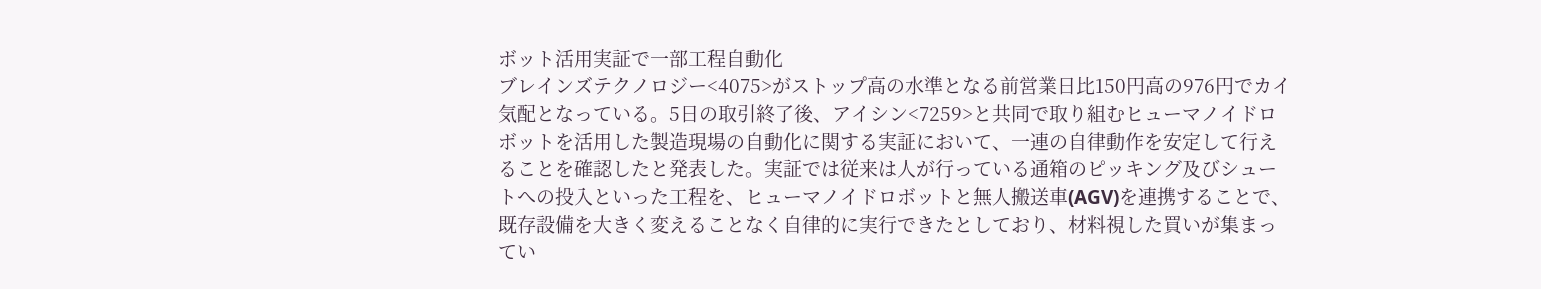ボット活用実証で一部工程自動化
ブレインズテクノロジー<4075>がストップ高の水準となる前営業日比150円高の976円でカイ気配となっている。5日の取引終了後、アイシン<7259>と共同で取り組むヒューマノイドロボットを活用した製造現場の自動化に関する実証において、一連の自律動作を安定して行えることを確認したと発表した。実証では従来は人が行っている通箱のピッキング及びシュートへの投入といった工程を、ヒューマノイドロボットと無人搬送車(AGV)を連携することで、既存設備を大きく変えることなく自律的に実行できたとしており、材料視した買いが集まってい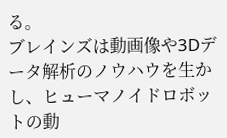る。
ブレインズは動画像や3Dデータ解析のノウハウを生かし、ヒューマノイドロボットの動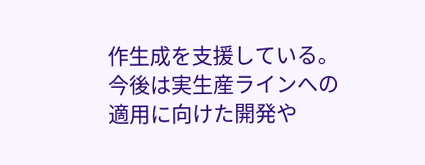作生成を支援している。今後は実生産ラインへの適用に向けた開発や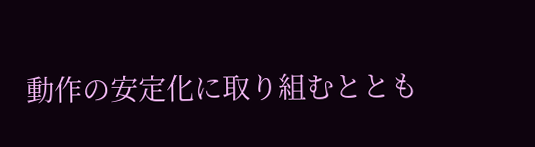動作の安定化に取り組むととも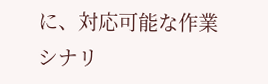に、対応可能な作業シナリ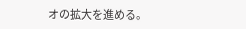オの拡大を進める。